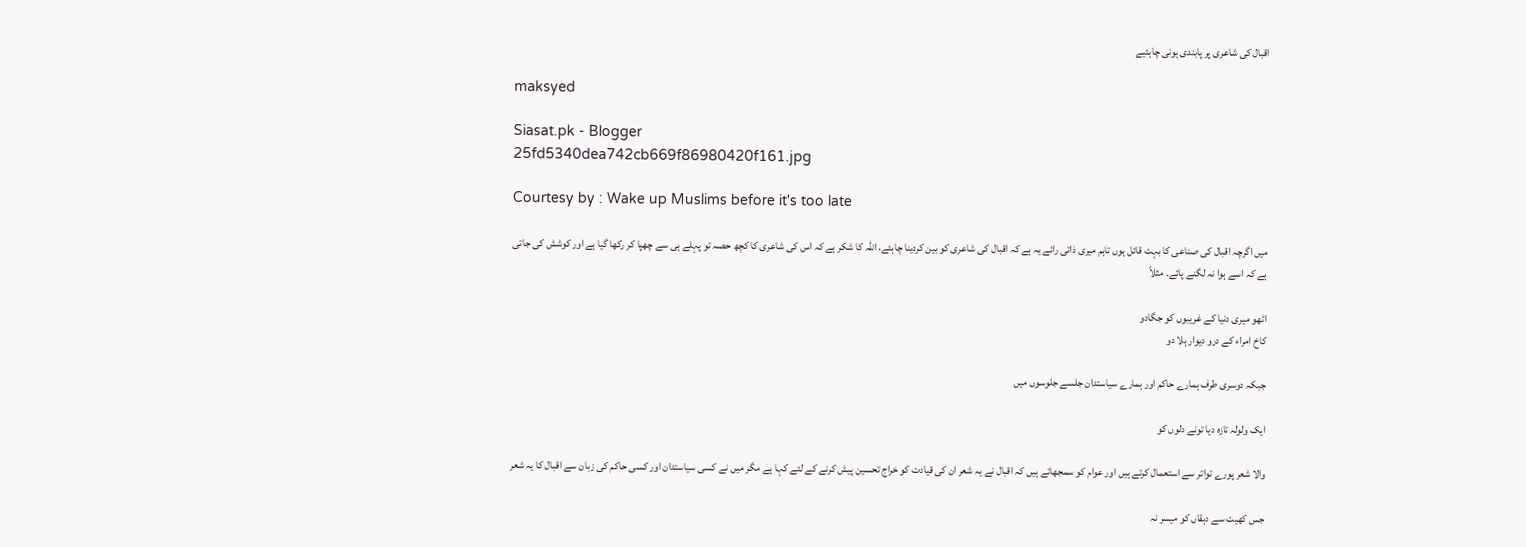اقبال کی شاعری پر پابندی ہونی چاہئیے

maksyed

Siasat.pk - Blogger
25fd5340dea742cb669f86980420f161.jpg

Courtesy by : Wake up Muslims before it's too late

میں اگرچہ اقبال کی صناعی کا بہت قائل ہوں تاہم میری ذاتی رائے یہ ہے کہ اقبال کی شاعری کو بین کردینا چاہئے، اللہ کا شکر ہے کہ اس کی شاعری کا کچھ حصہ تو پہلے ہی سے چھپا کر رکھا گیا ہے اور کوشش کی جاتی ہے کہ اسے ہوا نہ لگنے پائے۔ مثلاً

اٹھو میری دنیا کے غریبوں کو جگادو
کاخ امراء کے درو دیوار ہلا دو

جبکہ دوسری طرف ہمارے حاکم اور ہمارے سیاستدان جلسے جلوسوں میں

ایک ولولہ تازہ دیا تونے دلوں کو

والا شعر پورے تواتر سے استعمال کرتے ہیں اور عوام کو سمجھاتے ہیں کہ اقبال نے یہ شعر ان کی قیادت کو خراج تحسین پیش کرنے کے لئے کہا ہے مگر میں نے کسی سیاستدان اور کسی حاکم کی زبان سے اقبال کا یہ شعر

جس کھیت سے دہقاں کو میسر نہ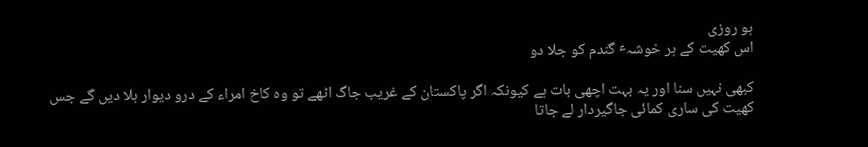ہو روزی
اس کھیت کے ہر خوشہٴ گندم کو جلا دو

کبھی نہیں سنا اور یہ بہت اچھی بات ہے کیونکہ اگر پاکستان کے غریب جاگ اٹھے تو وہ کاخ امراء کے درو دیوار ہلا دیں گے جس کھیت کی ساری کمائی جاگیردار لے جاتا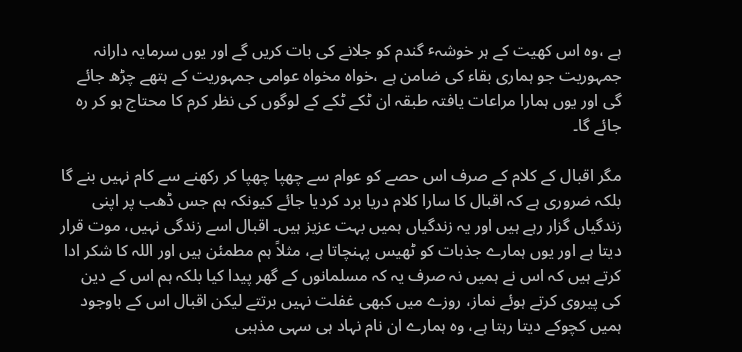ہے ،وہ اس کھیت کے ہر خوشہٴ گندم کو جلانے کی بات کریں گے اور یوں سرمایہ دارانہ جمہوریت جو ہماری بقاء کی ضامن ہے ،خواہ مخواہ عوامی جمہوریت کے ہتھے چڑھ جائے گی اور یوں ہمارا مراعات یافتہ طبقہ ان ٹکے ٹکے کے لوگوں کی نظر کرم کا محتاج ہو کر رہ جائے گا۔

مگر اقبال کے کلام کے صرف اس حصے کو عوام سے چھپا چھپا کر رکھنے سے کام نہیں بنے گا بلکہ ضروری ہے کہ اقبال کا سارا کلام دریا برد کردیا جائے کیونکہ ہم جس ڈھب پر اپنی زندگیاں گزار رہے ہیں اور یہ زندگیاں ہمیں بہت عزیز ہیں۔ اقبال اسے زندگی نہیں، موت قرار دیتا ہے اور یوں ہمارے جذبات کو ٹھیس پہنچاتا ہے، مثلاً ہم مطمئن ہیں اور اللہ کا شکر ادا کرتے ہیں کہ اس نے ہمیں نہ صرف یہ کہ مسلمانوں کے گھر پیدا کیا بلکہ ہم اس کے دین کی پیروی کرتے ہوئے نماز، روزے میں کبھی غفلت نہیں برتتے لیکن اقبال اس کے باوجود ہمیں کچوکے دیتا رہتا ہے، وہ ہمارے ان نام نہاد ہی سہی مذہبی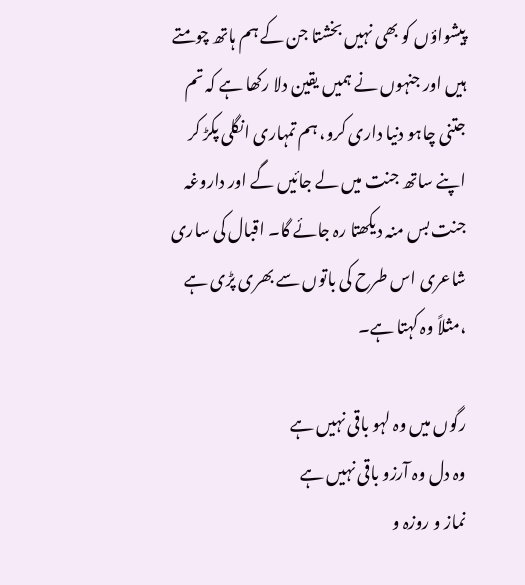پیشواؤں کو بھی نہیں بخشتا جن کے ہم ہاتھ چومتے ہیں اور جنہوں نے ہمیں یقین دلا رکھا ہے کہ تم جتنی چاہو دنیا داری کرو، ہم تمہاری انگلی پکڑ کر اپنے ساتھ جنت میں لے جائیں گے اور داروغہ جنت بس منہ دیکھتا رہ جائے گا۔ اقبال کی ساری شاعری اس طرح کی باتوں سے بھری پڑی ہے ،مثلاً وہ کہتا ہے۔

رگوں میں وہ لہو باقی نہیں ہے
وہ دل وہ آرزو باقی نہیں ہے
نماز و روزہ و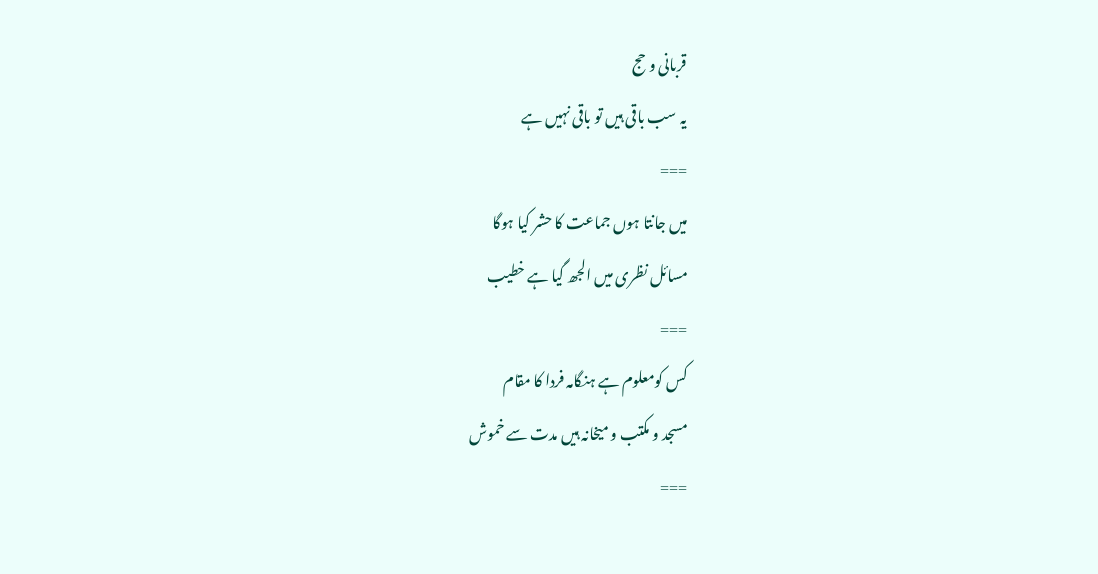قربانی و حج
یہ سب باقی ہیں تو باقی نہیں ہے
===
میں جانتا ہوں جماعت کا حشر کیا ہوگا
مسائل نظری میں الجھ گیا ہے خطیب
===
کس کومعلوم ہے ہنگامہ فردا کا مقام
مسجد و مکتب و میخانہ ہیں مدت سے خموش
===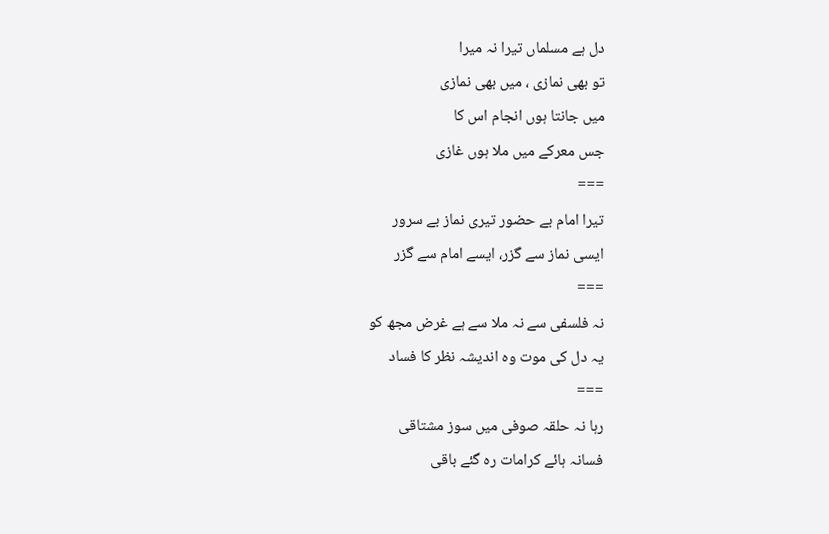دل ہے مسلماں تیرا نہ میرا
تو بھی نمازی ، میں بھی نمازی
میں جانتا ہوں انجام اس کا
جس معرکے میں ملا ہوں غازی
===
تیرا امام بے حضور تیری نماز بے سرور
ایسی نماز سے گزر، ایسے امام سے گزر
===
نہ فلسفی سے نہ ملا سے ہے غرض مجھ کو
یہ دل کی موت وہ اندیشہ نظر کا فساد
===
رہا نہ حلقہ صوفی میں سوز مشتاقی
فسانہ ہائے کرامات رہ گئے باقی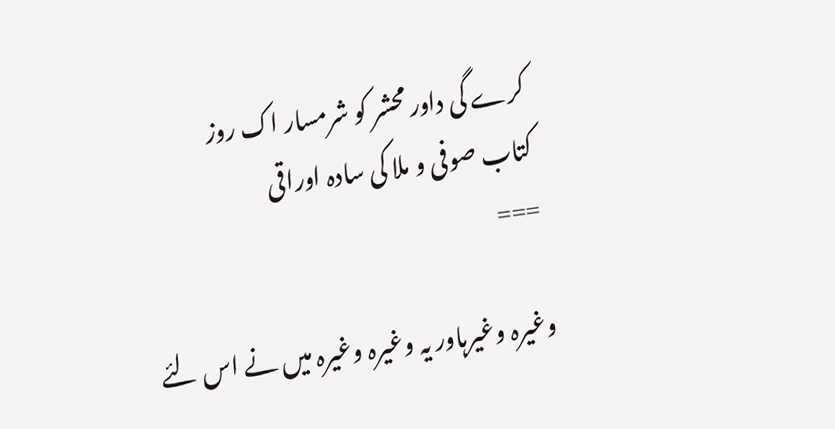کرے گی داور محشر کو شرمسار اک روز
کتاب صوفی و ملا کی سادہ اوراقی
===

وغیرہ وغیرہاور یہ وغیرہ وغیرہ میں نے اس لئے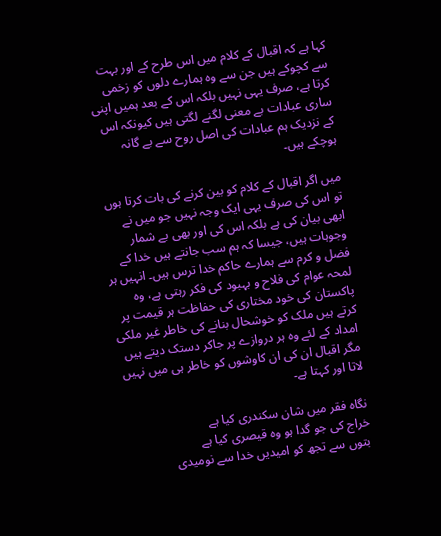کہا ہے کہ اقبال کے کلام میں اس طرح کے اور بہت سے کچوکے ہیں جن سے وہ ہمارے دلوں کو زخمی کرتا ہے، صرف یہی نہیں بلکہ اس کے بعد ہمیں اپنی ساری عبادات بے معنی لگنے لگتی ہیں کیونکہ اس کے نزدیک ہم عبادات کی اصل روح سے بے گانہ ہوچکے ہیں۔

میں اگر اقبال کے کلام کو بین کرنے کی بات کرتا ہوں تو اس کی صرف یہی ایک وجہ نہیں جو میں نے ابھی بیان کی ہے بلکہ اس کی اور بھی بے شمار وجوہات ہیں، جیسا کہ ہم سب جانتے ہیں خدا کے فضل و کرم سے ہمارے حاکم خدا ترس ہیں۔ انہیں ہر لمحہ عوام کی فلاح و بہبود کی فکر رہتی ہے، وہ پاکستان کی خود مختاری کی حفاظت ہر قیمت پر کرتے ہیں ملک کو خوشحال بنانے کی خاطر غیر ملکی امداد کے لئے وہ ہر دروازے پر جاکر دستک دیتے ہیں مگر اقبال ان کی ان کاوشوں کو خاطر ہی میں نہیں لاتا اور کہتا ہے۔

نگاہ فقر میں شان سکندری کیا ہے
خراج کی جو گدا ہو وہ قیصری کیا ہے
بتوں سے تجھ کو امیدیں خدا سے نومیدی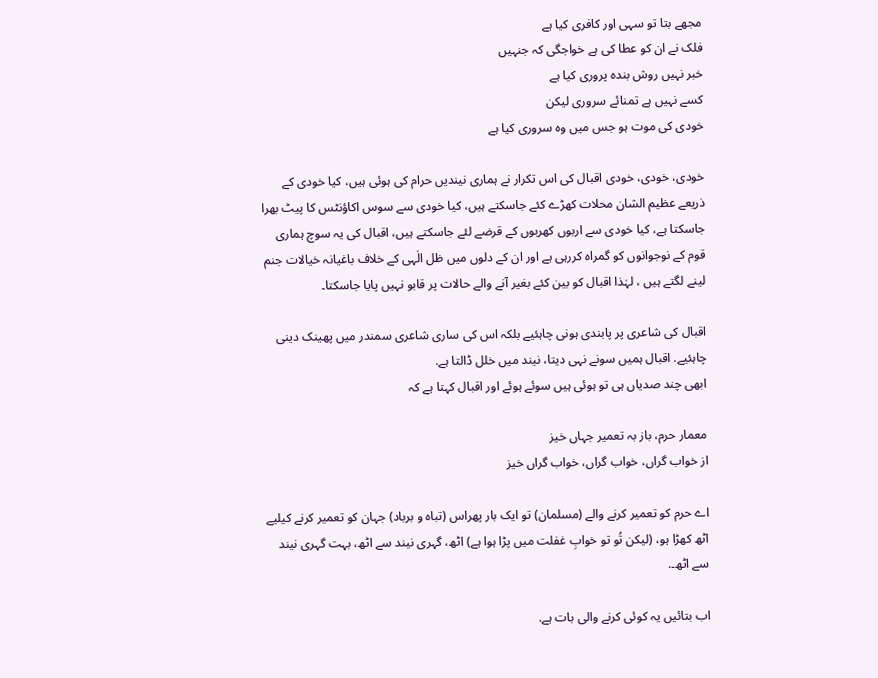مجھے بتا تو سہی اور کافری کیا ہے
فلک نے ان کو عطا کی ہے خواجگی کہ جنہیں
خبر نہیں روش بندہ پروری کیا ہے
کسے نہیں ہے تمنائے سروری لیکن
خودی کی موت ہو جس میں وہ سروری کیا ہے

خودی، خودی، خودی اقبال کی اس تکرار نے ہماری نیندیں حرام کی ہوئی ہیں، کیا خودی کے ذریعے عظیم الشان محلات کھڑے کئے جاسکتے ہیں، کیا خودی سے سوس اکاؤنٹس کا پیٹ بھرا جاسکتا ہے، کیا خودی سے اربوں کھربوں کے قرضے لئے جاسکتے ہیں، اقبال کی یہ سوچ ہماری قوم کے نوجوانوں کو گمراہ کررہی ہے اور ان کے دلوں میں ظل الٰہی کے خلاف باغیانہ خیالات جنم لینے لگتے ہیں ، لہٰذا اقبال کو بین کئے بغیر آنے والے حالات پر قابو نہیں پایا جاسکتا۔

اقبال کی شاعری پر پابندی ہونی چاہئیے بلکہ اس کی ساری شاعری سمندر میں پھینک دینی چاہئیے. اقبال ہمیں سونے نہی دیتا، نیند میں خلل ڈالتا ہے.
ابھی چند صدیاں ہی تو ہوئی ہیں سوئے ہوئے اور اقبال کہتا ہے کہ

معمار حرم، باز بہ تعمیر جہاں خیز
از خواب گراں، خواب گراں، خواب گراں خیز

اے حرم کو تعمیر کرنے والے (مسلمان) تو ایک بار پھراس (تباہ و برباد) جہان کو تعمیر کرنے کیلیے اٹھ کھڑا ہو، (لیکن تُو تو خوابِ غفلت میں پڑا ہوا ہے) اٹھ، گہری نیند سے اٹھ، بہت گہری نیند سے اٹھ۔.

اب بتائیں یہ کوئی کرنے والی بات ہے.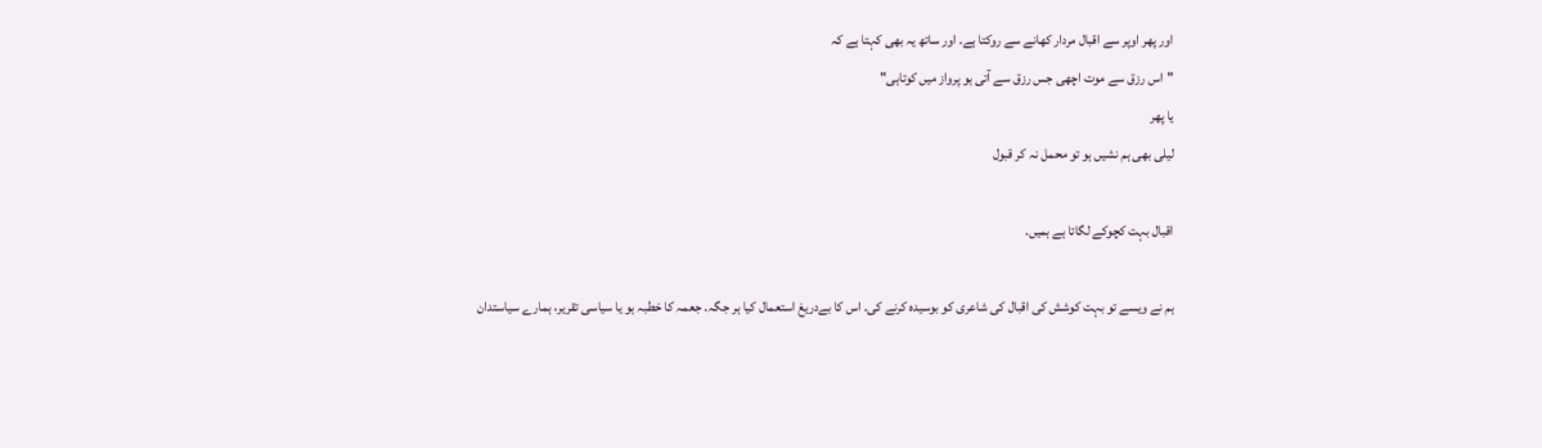اور پھر اوپر سے اقبال مردار کھانے سے روکتا ہے. اور ساتھ یہ بھی کہتا ہے کہ
"اس رزق سے موت اچھی جس رزق سے آتی ہو پرواز میں کوتاہی"
یا پھر
لیلی بھی ہم نشیں ہو تو محمل نہ کر قبول

اقبال بہت کچوکے لگاتا ہے ہمیں.

ہم نے ویسے تو بہت کوشش کی اقبال کی شاعری کو بوسیدہ کرنے کی. اس کا بےدریغ استعمال کیا ہر جگہ. جعمہ کا خطبہ ہو یا سیاسی تقریر، ہمارے سیاستدان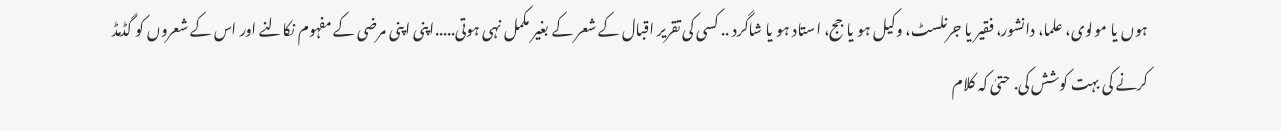ہوں یا مولوی، علما، دانشور، فقیر یا جرنلسٹ، وکیل ہو یا جج، استاد ہو یا شاگرد .. کسی کی تقریر اقبال کے شعر کے بغیر مکمل نہی ہوتی.....اپنی اپنی مرضی کے مفہوم نکالنے اور اس کے شعروں کو گڈمڈ کرنے کی بہت کوشش کی. حتیٰ کہ کلام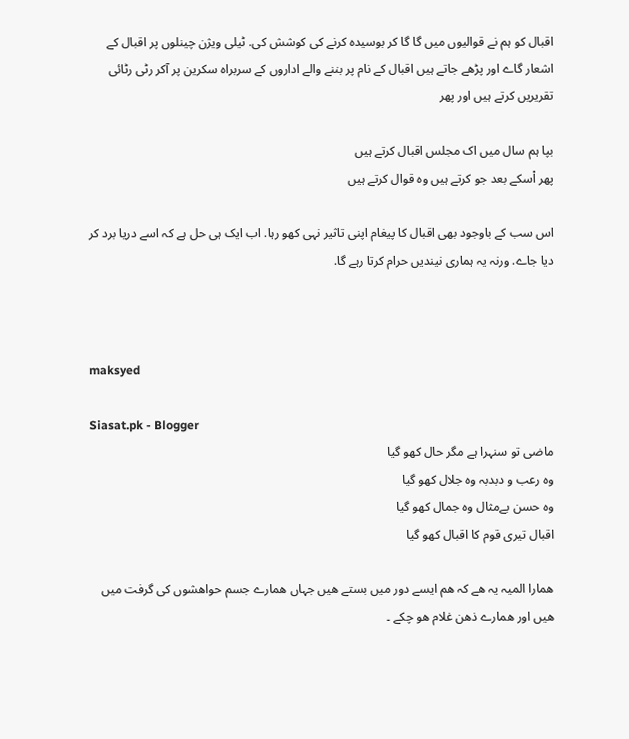اقبال کو ہم نے قوالیوں میں گا گا کر بوسیدہ کرنے کی کوشش کی. ٹیلی ویژن چینلوں پر اقبال کے اشعار گاے اور پڑھے جاتے ہیں اقبال کے نام پر بننے والے اداروں کے سربراہ سکرین پر آکر رٹی رٹائی تقریریں کرتے ہیں اور پھر

بپا ہم سال میں اک مجلس اقبال کرتے ہیں
پھر اْسکے بعد جو کرتے ہیں وہ قوال کرتے ہیں

اس سب کے باوجود بھی اقبال کا پیغام اپنی تاثیر نہی کھو رہا. اب ایک ہی حل ہے کہ اسے دریا برد کر دیا جاے. ورنہ یہ ہماری نیندیں حرام کرتا رہے گا.



maksyed

Siasat.pk - Blogger
ماضی تو سنہرا ہے مگر حال کھو گیا
وہ رعب و دبدبہ وہ جلال کھو گیا
وہ حسن بےمثال وہ جمال کھو گیا
اقبال تیری قوم کا اقبال کھو گیا

ھمارا المیہ یہ ھے کہ ھم ایسے دور میں بستے ھیں جہاں ھمارے جسم حواھشوں کی گرفت میں ھیں اور ھمارے ذھن غلام ھو چکے ۔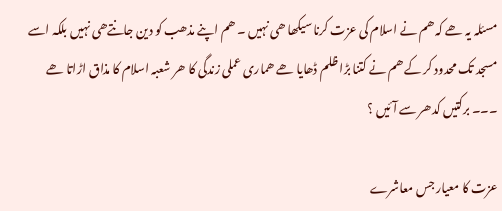مسئلہ یہ ھے کہ ھم نے اسلام کی عزت کرنا سیکھا ھی نہیں ۔ ھم اپنے مذھب کو دین جانتےھی نہیں بلکہ اسے مسجد تک محدود کر کے ھم نے کتنا بڑا ظلم ڈھایا ھے ھماری عملی زندگی کا ھر شعبہ اسلام کا مذاق اڑاتا ھے ۔۔۔ برکتیں کدھر سے آئیں ؟

عزت کا معیار جس معاشرے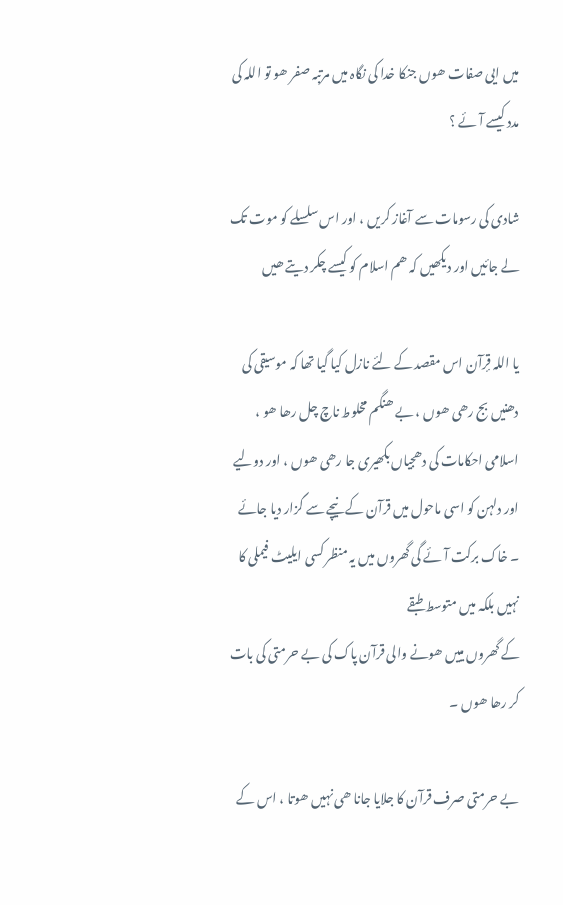میں ایی صفات ھوں جنکا خدا کی نگاہ میں مرتبہ صفر ھو تو اللہ کی مدد کیسے آئے ؟

شادی کی رسومات سے آغاز کریں ، اور اس سلسلے کو موت تک لے جائیں اور دیکھیں کہ ھم اسلام کو کیسے چکر دیتے ھیں

یا اللہ قٕرآن اس مقصد کے لئے نازل کیا گیا تھا کہ موسیقی کی دھنیں بج رھی ھوں ، بے ھنگم مخلوط ناچ چل رھا ھو ، اسلامی احکامات کی دھجیاں بکھیری جا رھی ھوں ، اور دولیے اور دلہن کو اسی ماحول میں قرآن کے نیچے سے گزار دیا جائے ۔ خاک برکت آئے گی گھروں میں یہ منظر کسی ایلیٹ فیملی کا نہیں بلکہ میں متوسط طبقے
کے گھروں مییں ھونے والی قرآن پاک کی بے حرمتی کی بات کر رھا ھوں ۔

بے حرمتی صرف قرآن کا جلایا جانا ھی نہیں ھوتا ، اس کے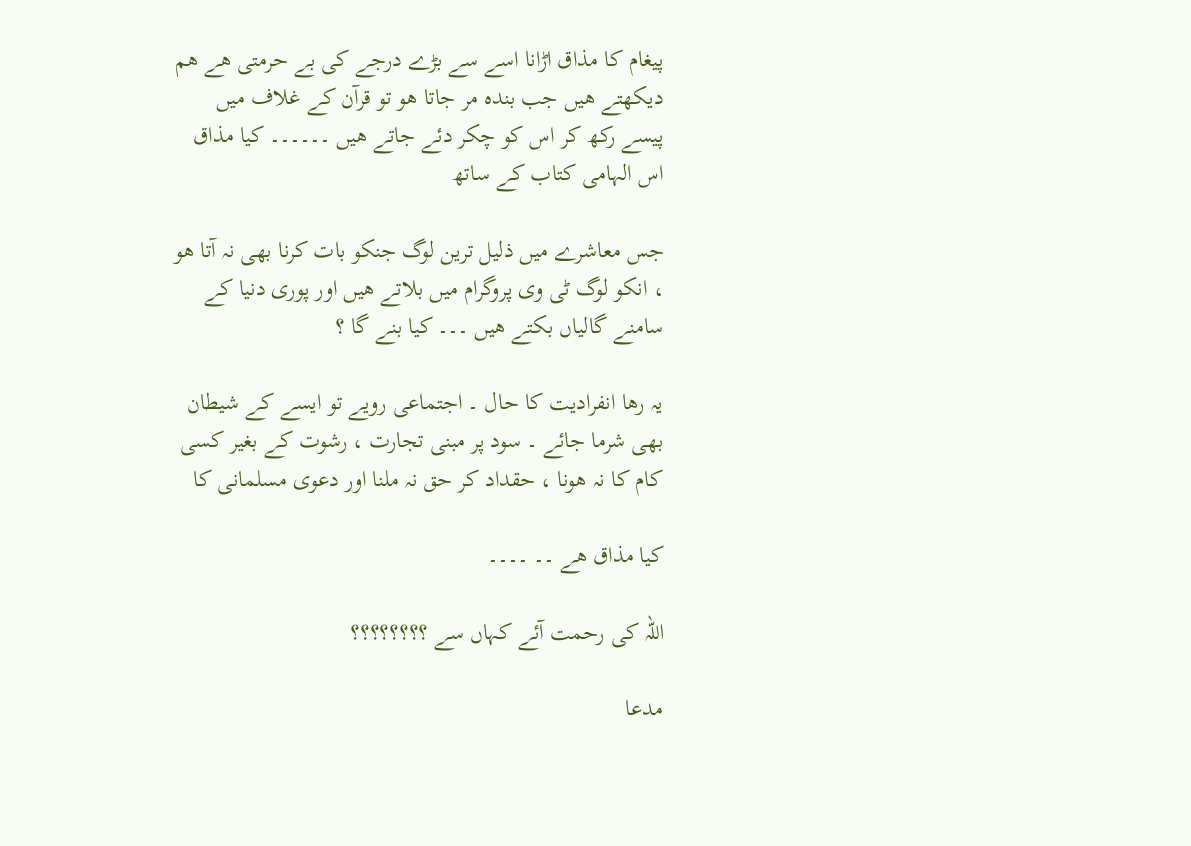پیغام کا مذاق اڑانا اسے سے بڑے درجے کی بے حرمتی ھے ھم دیکھتے ھیں جب بندہ مر جاتا ھو تو قرآن کے غلاف میں پیسے رکھ کر اس کو چکر دئے جاتے ھیں ۔۔۔۔۔۔ کیا مذاق اس الہامی کتاب کے ساتھ

جس معاشرے میں ذلیل ترین لوگ جنکو بات کرنا بھی نہ آتا ھو ، انکو لوگ ٹی وی پروگرام میں بلاتے ھیں اور پوری دنیا کے سامنے گالیاں بکتے ھیں ۔۔۔ کیا بنے گا ؟

یہ رھا انفرادیت کا حال ۔ اجتماعی رویے تو ایسے کے شیطان بھی شرما جائے ۔ سود پر مبنی تجارت ، رشوت کے بغیر کسی کام کا نہ ھونا ، حقداد کر حق نہ ملنا اور دعوی مسلمانی کا

کیا مذاق ھے ۔۔ ۔۔۔۔

اللہ کی رحمت آئے کہاں سے ؟؟؟؟؟؟؟؟

مدعا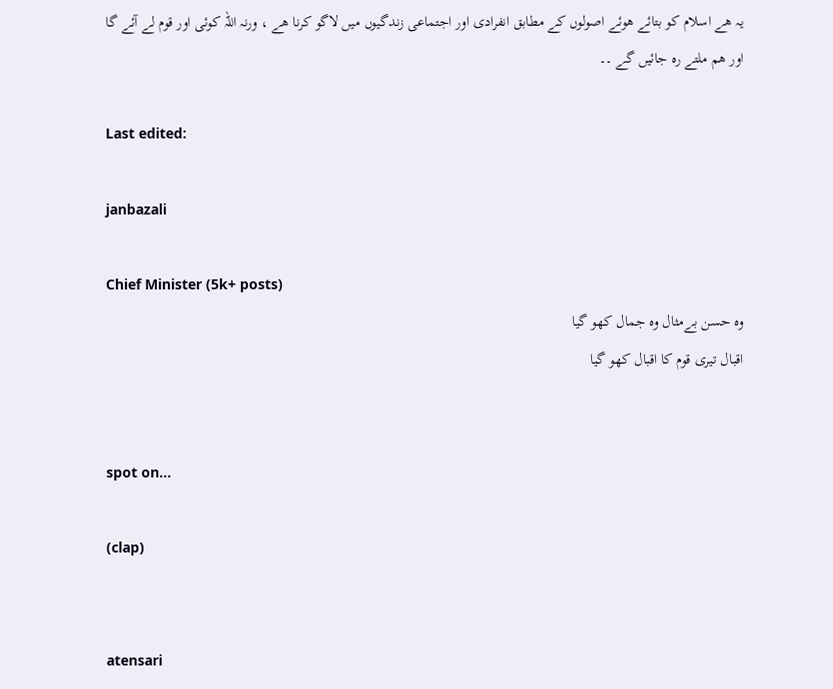یہ ھے اسلام کو بتائے ھوئے اصولوں کے مطابق انفرادی اور اجتماعی زندگیوں میں لاگو کرنا ھے ، ورنہ اللہ کوئی اور قوم لے آئے گا اور ھم ملتے رہ جائیں گے ۔۔

Last edited:

janbazali

Chief Minister (5k+ posts)
وہ حسن بےمثال وہ جمال کھو گیا
اقبال تیری قوم کا اقبال کھو گیا


spot on...

(clap)


atensari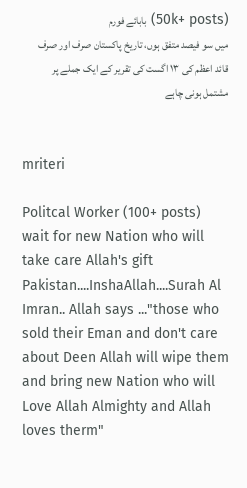(50k+ posts) بابائے فورم
میں سو فیصد متفق ہوں، تاریخ پاکستان صرف اور صرف قائد اعظم کی ١٣ اگست کی تقریر کے ایک جملے پر مشتمل ہونی چاہے


mriteri

Politcal Worker (100+ posts)
wait for new Nation who will take care Allah's gift Pakistan....InshaAllah....Surah Al Imran.. Allah says ..."those who sold their Eman and don't care about Deen Allah will wipe them and bring new Nation who will Love Allah Almighty and Allah loves therm"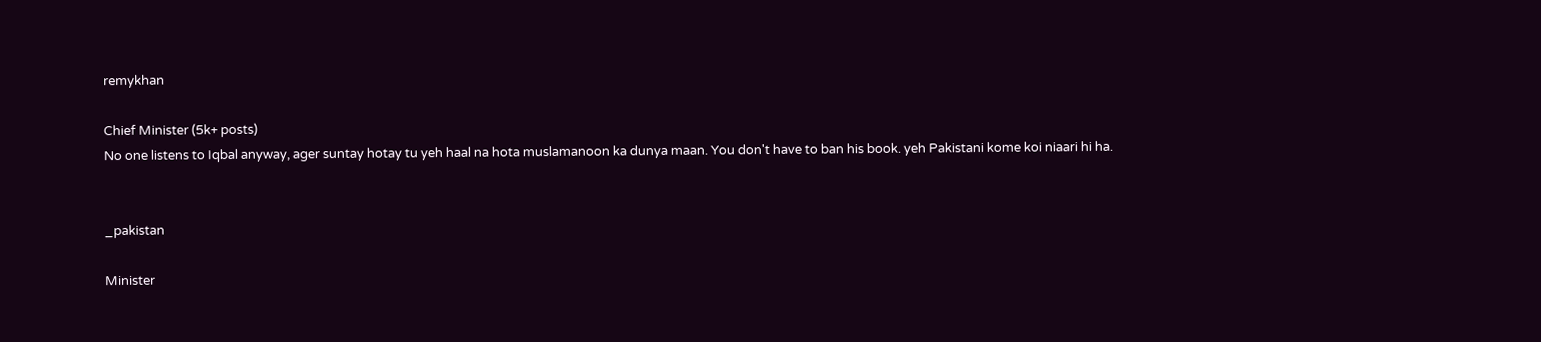remykhan

Chief Minister (5k+ posts)
No one listens to Iqbal anyway, ager suntay hotay tu yeh haal na hota muslamanoon ka dunya maan. You don't have to ban his book. yeh Pakistani kome koi niaari hi ha.


_pakistan

Minister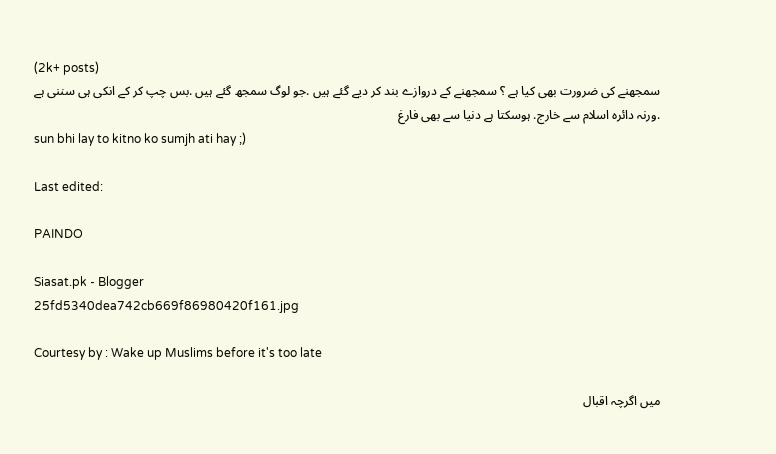(2k+ posts)
سمجھنے کی ضرورت بھی کیا ہے ؟ سمجھنے کے دروازے بند کر دیے گئے ہیں .جو لوگ سمجھ گئے ہیں .بس چپ کر کے انکی ہی سننی ہے .ورنہ دائرہ اسلام سے خارج. ہوسکتا ہے دنیا سے بھی فارغ
sun bhi lay to kitno ko sumjh ati hay ;)

Last edited:

PAINDO

Siasat.pk - Blogger
25fd5340dea742cb669f86980420f161.jpg

Courtesy by : Wake up Muslims before it's too late

میں اگرچہ اقبال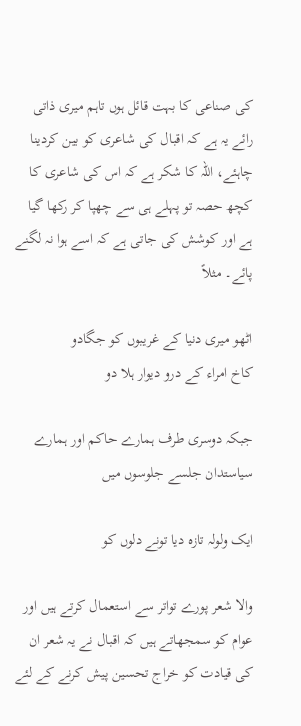کی صناعی کا بہت قائل ہوں تاہم میری ذاتی رائے یہ ہے کہ اقبال کی شاعری کو بین کردینا چاہئے، اللہ کا شکر ہے کہ اس کی شاعری کا کچھ حصہ تو پہلے ہی سے چھپا کر رکھا گیا ہے اور کوشش کی جاتی ہے کہ اسے ہوا نہ لگنے پائے۔ مثلاً

اٹھو میری دنیا کے غریبوں کو جگادو
کاخ امراء کے درو دیوار ہلا دو

جبکہ دوسری طرف ہمارے حاکم اور ہمارے سیاستدان جلسے جلوسوں میں

ایک ولولہ تازہ دیا تونے دلوں کو

والا شعر پورے تواتر سے استعمال کرتے ہیں اور عوام کو سمجھاتے ہیں کہ اقبال نے یہ شعر ان کی قیادت کو خراج تحسین پیش کرنے کے لئے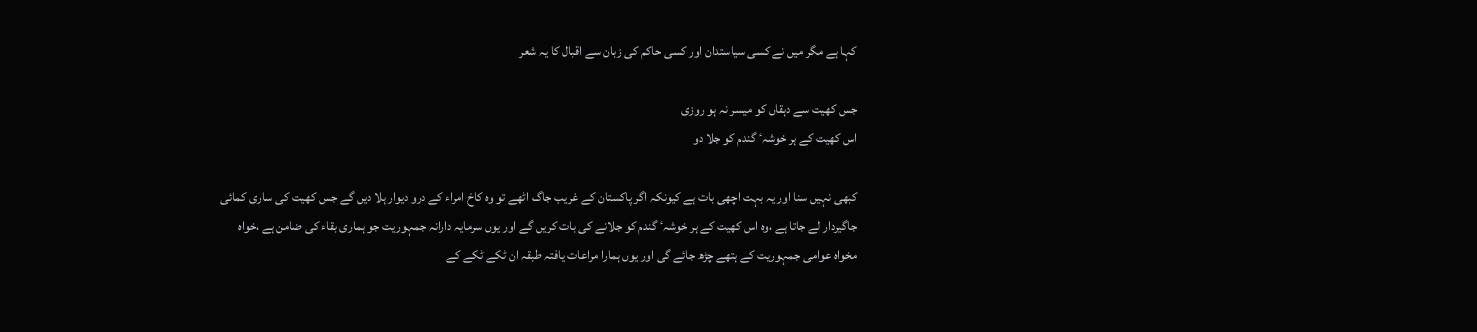کہا ہے مگر میں نے کسی سیاستدان اور کسی حاکم کی زبان سے اقبال کا یہ شعر

جس کھیت سے دہقاں کو میسر نہ ہو روزی
اس کھیت کے ہر خوشہٴ گندم کو جلا دو

کبھی نہیں سنا اور یہ بہت اچھی بات ہے کیونکہ اگر پاکستان کے غریب جاگ اٹھے تو وہ کاخ امراء کے درو دیوار ہلا دیں گے جس کھیت کی ساری کمائی جاگیردار لے جاتا ہے ،وہ اس کھیت کے ہر خوشہٴ گندم کو جلانے کی بات کریں گے اور یوں سرمایہ دارانہ جمہوریت جو ہماری بقاء کی ضامن ہے ،خواہ مخواہ عوامی جمہوریت کے ہتھے چڑھ جائے گی اور یوں ہمارا مراعات یافتہ طبقہ ان ٹکے ٹکے کے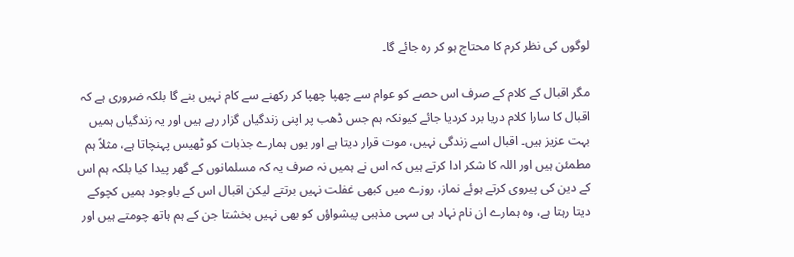لوگوں کی نظر کرم کا محتاج ہو کر رہ جائے گا۔

مگر اقبال کے کلام کے صرف اس حصے کو عوام سے چھپا چھپا کر رکھنے سے کام نہیں بنے گا بلکہ ضروری ہے کہ اقبال کا سارا کلام دریا برد کردیا جائے کیونکہ ہم جس ڈھب پر اپنی زندگیاں گزار رہے ہیں اور یہ زندگیاں ہمیں بہت عزیز ہیں۔ اقبال اسے زندگی نہیں، موت قرار دیتا ہے اور یوں ہمارے جذبات کو ٹھیس پہنچاتا ہے، مثلاً ہم مطمئن ہیں اور اللہ کا شکر ادا کرتے ہیں کہ اس نے ہمیں نہ صرف یہ کہ مسلمانوں کے گھر پیدا کیا بلکہ ہم اس کے دین کی پیروی کرتے ہوئے نماز، روزے میں کبھی غفلت نہیں برتتے لیکن اقبال اس کے باوجود ہمیں کچوکے دیتا رہتا ہے، وہ ہمارے ان نام نہاد ہی سہی مذہبی پیشواؤں کو بھی نہیں بخشتا جن کے ہم ہاتھ چومتے ہیں اور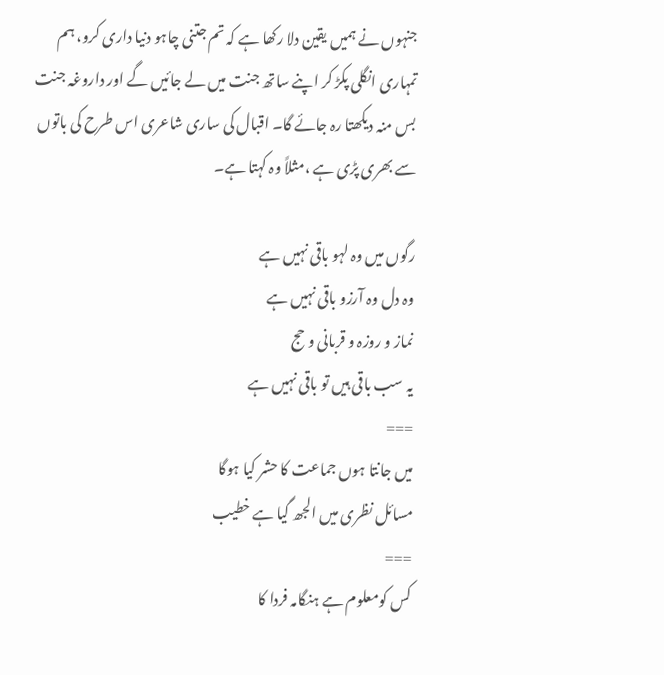جنہوں نے ہمیں یقین دلا رکھا ہے کہ تم جتنی چاہو دنیا داری کرو، ہم تمہاری انگلی پکڑ کر اپنے ساتھ جنت میں لے جائیں گے اور داروغہ جنت بس منہ دیکھتا رہ جائے گا۔ اقبال کی ساری شاعری اس طرح کی باتوں سے بھری پڑی ہے ،مثلاً وہ کہتا ہے۔

رگوں میں وہ لہو باقی نہیں ہے
وہ دل وہ آرزو باقی نہیں ہے
نماز و روزہ و قربانی و حج
یہ سب باقی ہیں تو باقی نہیں ہے
===
میں جانتا ہوں جماعت کا حشر کیا ہوگا
مسائل نظری میں الجھ گیا ہے خطیب
===
کس کومعلوم ہے ہنگامہ فردا کا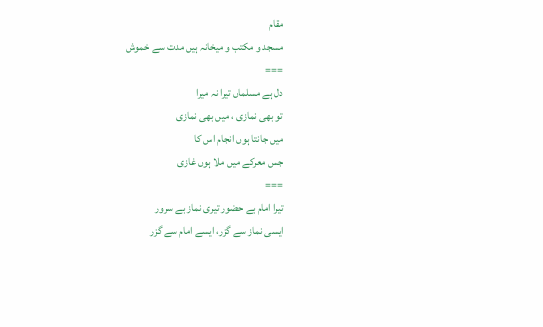مقام
مسجد و مکتب و میخانہ ہیں مدت سے خموش
===
دل ہے مسلماں تیرا نہ میرا
تو بھی نمازی ، میں بھی نمازی
میں جانتا ہوں انجام اس کا
جس معرکے میں ملا ہوں غازی
===
تیرا امام بے حضور تیری نماز بے سرور
ایسی نماز سے گزر، ایسے امام سے گزر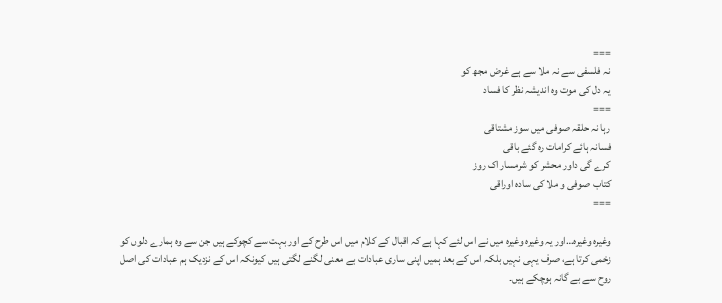===
نہ فلسفی سے نہ ملا سے ہے غرض مجھ کو
یہ دل کی موت وہ اندیشہ نظر کا فساد
===
رہا نہ حلقہ صوفی میں سوز مشتاقی
فسانہ ہائے کرامات رہ گئے باقی
کرے گی داور محشر کو شرمسار اک روز
کتاب صوفی و ملا کی سادہ اوراقی
===

وغیرہ وغیرہ…اور یہ وغیرہ وغیرہ میں نے اس لئے کہا ہے کہ اقبال کے کلام میں اس طرح کے اور بہت سے کچوکے ہیں جن سے وہ ہمارے دلوں کو زخمی کرتا ہے، صرف یہی نہیں بلکہ اس کے بعد ہمیں اپنی ساری عبادات بے معنی لگنے لگتی ہیں کیونکہ اس کے نزدیک ہم عبادات کی اصل روح سے بے گانہ ہوچکے ہیں۔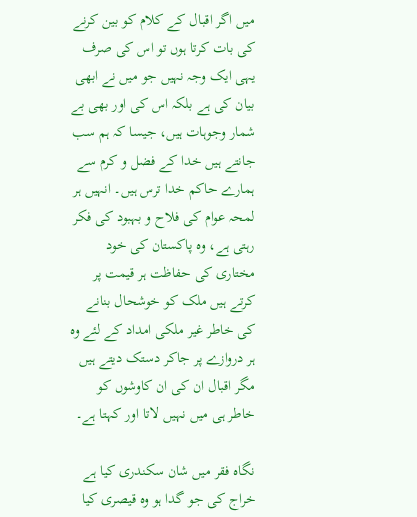میں اگر اقبال کے کلام کو بین کرنے کی بات کرتا ہوں تو اس کی صرف یہی ایک وجہ نہیں جو میں نے ابھی بیان کی ہے بلکہ اس کی اور بھی بے شمار وجوہات ہیں، جیسا کہ ہم سب جانتے ہیں خدا کے فضل و کرم سے ہمارے حاکم خدا ترس ہیں۔ انہیں ہر لمحہ عوام کی فلاح و بہبود کی فکر رہتی ہے، وہ پاکستان کی خود مختاری کی حفاظت ہر قیمت پر کرتے ہیں ملک کو خوشحال بنانے کی خاطر غیر ملکی امداد کے لئے وہ ہر دروازے پر جاکر دستک دیتے ہیں مگر اقبال ان کی ان کاوشوں کو خاطر ہی میں نہیں لاتا اور کہتا ہے۔

نگاہ فقر میں شان سکندری کیا ہے
خراج کی جو گدا ہو وہ قیصری کیا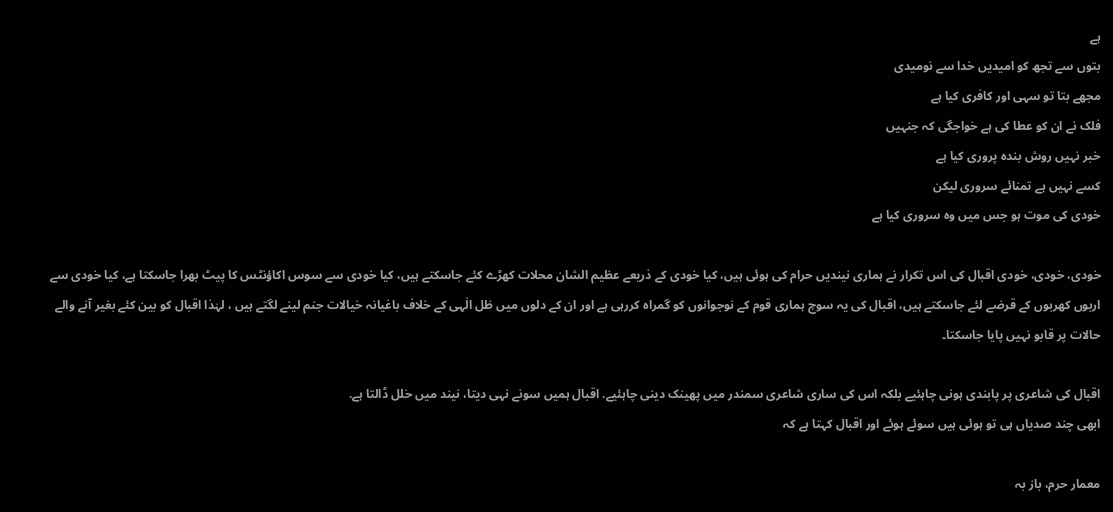ہے
بتوں سے تجھ کو امیدیں خدا سے نومیدی
مجھے بتا تو سہی اور کافری کیا ہے
فلک نے ان کو عطا کی ہے خواجگی کہ جنہیں
خبر نہیں روش بندہ پروری کیا ہے
کسے نہیں ہے تمنائے سروری لیکن
خودی کی موت ہو جس میں وہ سروری کیا ہے

خودی، خودی، خودی اقبال کی اس تکرار نے ہماری نیندیں حرام کی ہوئی ہیں، کیا خودی کے ذریعے عظیم الشان محلات کھڑے کئے جاسکتے ہیں، کیا خودی سے سوس اکاؤنٹس کا پیٹ بھرا جاسکتا ہے، کیا خودی سے اربوں کھربوں کے قرضے لئے جاسکتے ہیں، اقبال کی یہ سوچ ہماری قوم کے نوجوانوں کو گمراہ کررہی ہے اور ان کے دلوں میں ظل الٰہی کے خلاف باغیانہ خیالات جنم لینے لگتے ہیں ، لہٰذا اقبال کو بین کئے بغیر آنے والے حالات پر قابو نہیں پایا جاسکتا۔

اقبال کی شاعری پر پابندی ہونی چاہئیے بلکہ اس کی ساری شاعری سمندر میں پھینک دینی چاہئیے. اقبال ہمیں سونے نہی دیتا، نیند میں خلل ڈالتا ہے.
ابھی چند صدیاں ہی تو ہوئی ہیں سوئے ہوئے اور اقبال کہتا ہے کہ

معمار حرم، باز بہ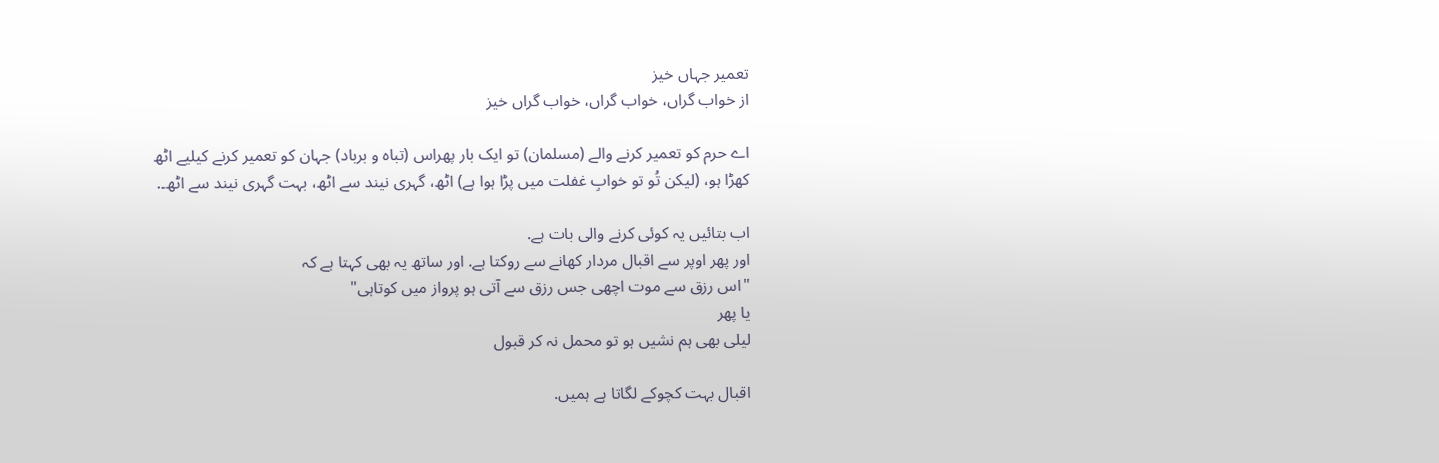تعمیر جہاں خیز
از خواب گراں، خواب گراں، خواب گراں خیز

اے حرم کو تعمیر کرنے والے (مسلمان) تو ایک بار پھراس (تباہ و برباد) جہان کو تعمیر کرنے کیلیے اٹھ کھڑا ہو، (لیکن تُو تو خوابِ غفلت میں پڑا ہوا ہے) اٹھ، گہری نیند سے اٹھ، بہت گہری نیند سے اٹھ۔.

اب بتائیں یہ کوئی کرنے والی بات ہے.
اور پھر اوپر سے اقبال مردار کھانے سے روکتا ہے. اور ساتھ یہ بھی کہتا ہے کہ
"اس رزق سے موت اچھی جس رزق سے آتی ہو پرواز میں کوتاہی"
یا پھر
لیلی بھی ہم نشیں ہو تو محمل نہ کر قبول

اقبال بہت کچوکے لگاتا ہے ہمیں.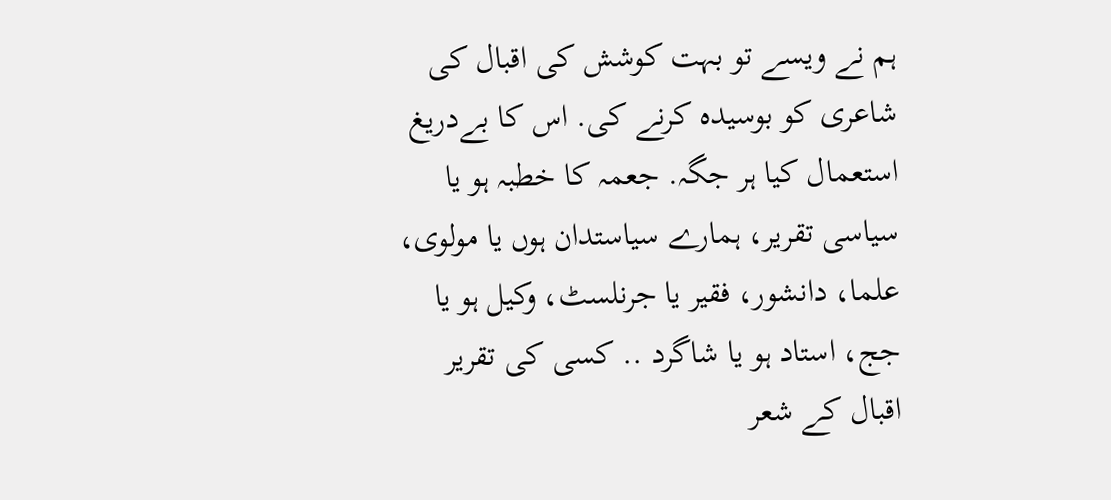ہم نے ویسے تو بہت کوشش کی اقبال کی شاعری کو بوسیدہ کرنے کی. اس کا بےدریغ استعمال کیا ہر جگہ. جعمہ کا خطبہ ہو یا سیاسی تقریر، ہمارے سیاستدان ہوں یا مولوی، علما، دانشور، فقیر یا جرنلسٹ، وکیل ہو یا جج، استاد ہو یا شاگرد .. کسی کی تقریر اقبال کے شعر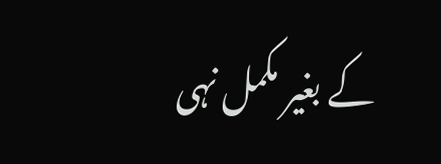کے بغیر مکمل نہی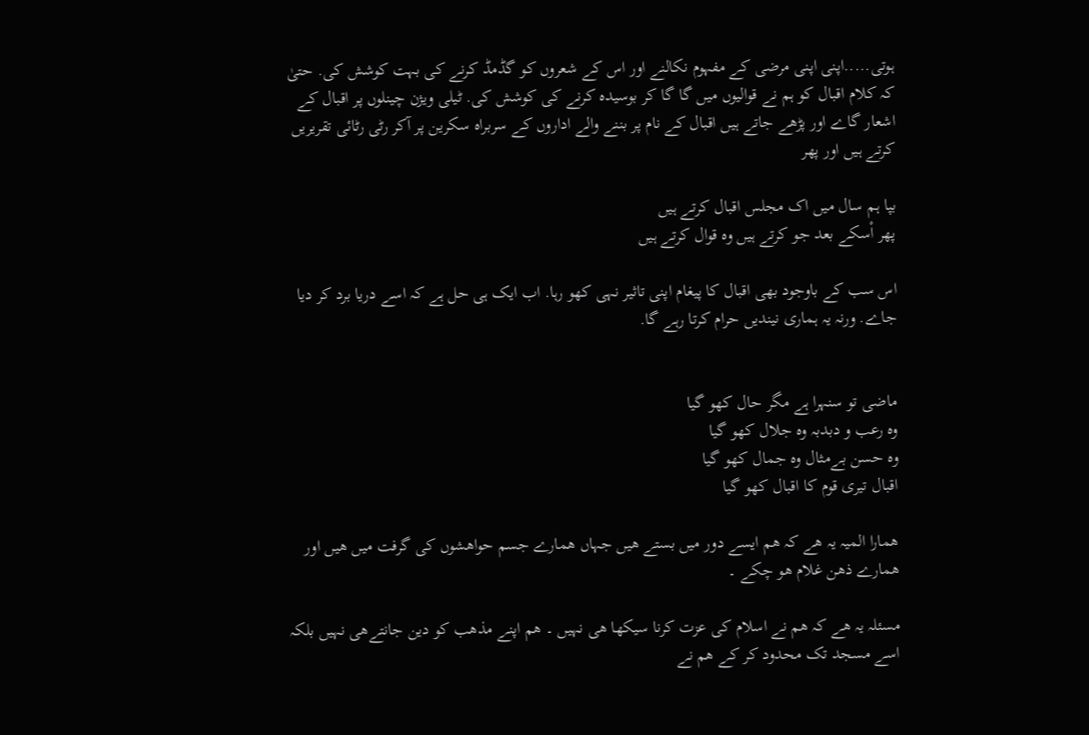ہوتی.....اپنی اپنی مرضی کے مفہوم نکالنے اور اس کے شعروں کو گڈمڈ کرنے کی بہت کوشش کی. حتیٰ کہ کلام اقبال کو ہم نے قوالیوں میں گا گا کر بوسیدہ کرنے کی کوشش کی. ٹیلی ویژن چینلوں پر اقبال کے اشعار گاے اور پڑھے جاتے ہیں اقبال کے نام پر بننے والے اداروں کے سربراہ سکرین پر آکر رٹی رٹائی تقریریں کرتے ہیں اور پھر

بپا ہم سال میں اک مجلس اقبال کرتے ہیں
پھر اْسکے بعد جو کرتے ہیں وہ قوال کرتے ہیں

اس سب کے باوجود بھی اقبال کا پیغام اپنی تاثیر نہی کھو رہا. اب ایک ہی حل ہے کہ اسے دریا برد کر دیا جاے. ورنہ یہ ہماری نیندیں حرام کرتا رہے گا.


ماضی تو سنہرا ہے مگر حال کھو گیا
وہ رعب و دبدبہ وہ جلال کھو گیا
وہ حسن بےمثال وہ جمال کھو گیا
اقبال تیری قوم کا اقبال کھو گیا

ھمارا المیہ یہ ھے کہ ھم ایسے دور میں بستے ھیں جہاں ھمارے جسم حواھشوں کی گرفت میں ھیں اور ھمارے ذھن غلام ھو چکے ۔

مسئلہ یہ ھے کہ ھم نے اسلام کی عزت کرنا سیکھا ھی نہیں ۔ ھم اپنے مذھب کو دین جانتےھی نہیں بلکہ اسے مسجد تک محدود کر کے ھم نے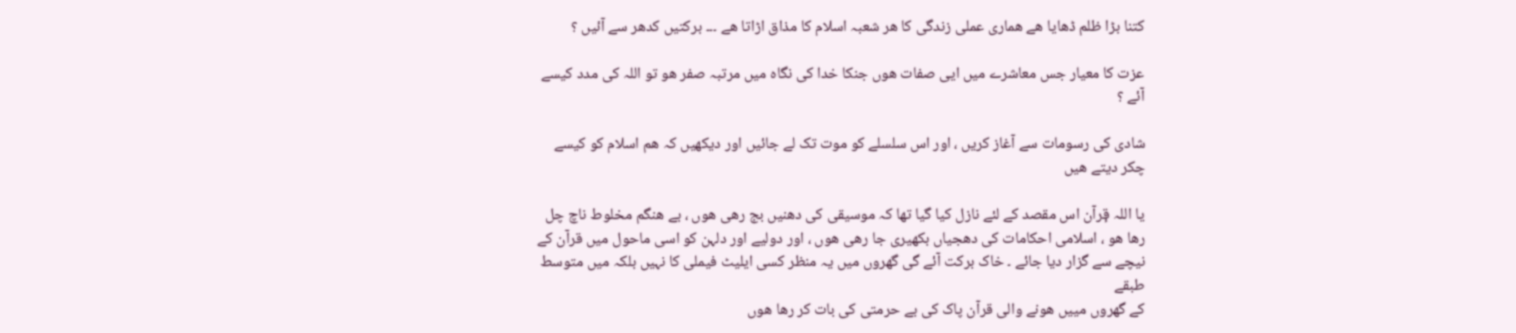کتنا بڑا ظلم ڈھایا ھے ھماری عملی زندگی کا ھر شعبہ اسلام کا مذاق اڑاتا ھے ۔۔۔ برکتیں کدھر سے آئیں ؟

عزت کا معیار جس معاشرے میں ایی صفات ھوں جنکا خدا کی نگاہ میں مرتبہ صفر ھو تو اللہ کی مدد کیسے آئے ؟

شادی کی رسومات سے آغاز کریں ، اور اس سلسلے کو موت تک لے جائیں اور دیکھیں کہ ھم اسلام کو کیسے چکر دیتے ھیں

یا اللہ قٕرآن اس مقصد کے لئے نازل کیا گیا تھا کہ موسیقی کی دھنیں بج رھی ھوں ، بے ھنگم مخلوط ناچ چل رھا ھو ، اسلامی احکامات کی دھجیاں بکھیری جا رھی ھوں ، اور دولیے اور دلہن کو اسی ماحول میں قرآن کے نیچے سے گزار دیا جائے ۔ خاک برکت آئے گی گھروں میں یہ منظر کسی ایلیٹ فیملی کا نہیں بلکہ میں متوسط طبقے
کے گھروں مییں ھونے والی قرآن پاک کی بے حرمتی کی بات کر رھا ھوں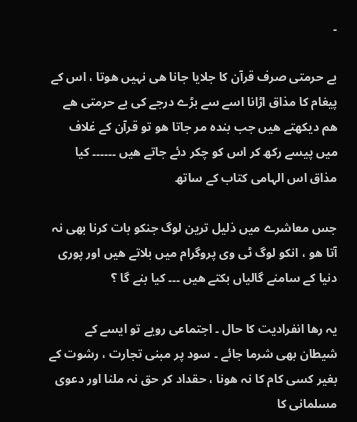۔

بے حرمتی صرف قرآن کا جلایا جانا ھی نہیں ھوتا ، اس کے پیغام کا مذاق اڑانا اسے سے بڑے درجے کی بے حرمتی ھے ھم دیکھتے ھیں جب بندہ مر جاتا ھو تو قرآن کے غلاف میں پیسے رکھ کر اس کو چکر دئے جاتے ھیں ۔۔۔۔۔۔ کیا مذاق اس الہامی کتاب کے ساتھ

جس معاشرے میں ذلیل ترین لوگ جنکو بات کرنا بھی نہ آتا ھو ، انکو لوگ ٹی وی پروگرام میں بلاتے ھیں اور پوری دنیا کے سامنے گالیاں بکتے ھیں ۔۔۔ کیا بنے گا ؟

یہ رھا انفرادیت کا حال ۔ اجتماعی رویے تو ایسے کے شیطان بھی شرما جائے ۔ سود پر مبنی تجارت ، رشوت کے بغیر کسی کام کا نہ ھونا ، حقداد کر حق نہ ملنا اور دعوی مسلمانی کا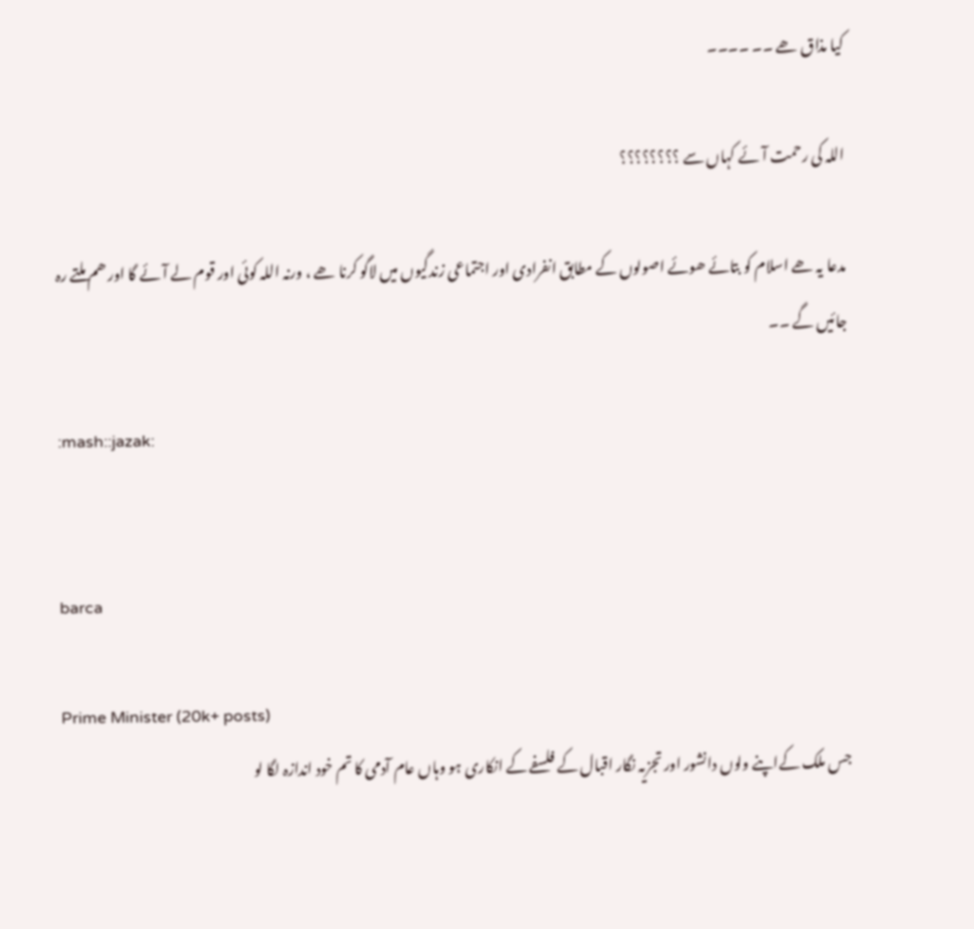کیا مذاق ھے ۔۔ ۔۔۔۔

اللہ کی رحمت آئے کہاں سے ؟؟؟؟؟؟؟؟

مدعا یہ ھے اسلام کو بتائے ھوئے اصولوں کے مطابق انفرادی اور اجتماعی زندگیوں میں لاگو کرنا ھے ، ورنہ اللہ کوئی اور قوم لے آئے گا اور ھم ملتے رہ جائیں گے ۔۔

:mash::jazak:


barca

Prime Minister (20k+ posts)
جس ملک کےاپنے ولوں دانشور اور تجزیہ نگار اقبال کے فلسفے کے انکاری ہو وہاں عام آدمی کا تم خود اندازہ لگا لو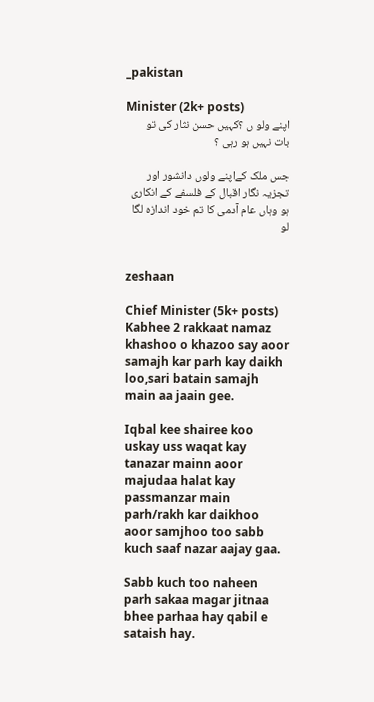_pakistan

Minister (2k+ posts)
اپنے ولو ں ؟کہیں حسن نثار کی تو بات نہیں ہو رہی ؟

جس ملک کےاپنے ولوں دانشور اور تجزیہ نگار اقبال کے فلسفے کے انکاری ہو وہاں عام آدمی کا تم خود اندازہ لگا لو


zeshaan

Chief Minister (5k+ posts)
Kabhee 2 rakkaat namaz khashoo o khazoo say aoor samajh kar parh kay daikh loo,sari batain samajh main aa jaain gee.

Iqbal kee shairee koo uskay uss waqat kay tanazar mainn aoor majudaa halat kay passmanzar main parh/rakh kar daikhoo aoor samjhoo too sabb kuch saaf nazar aajay gaa.

Sabb kuch too naheen parh sakaa magar jitnaa bhee parhaa hay qabil e sataish hay.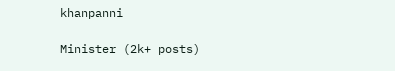khanpanni

Minister (2k+ posts)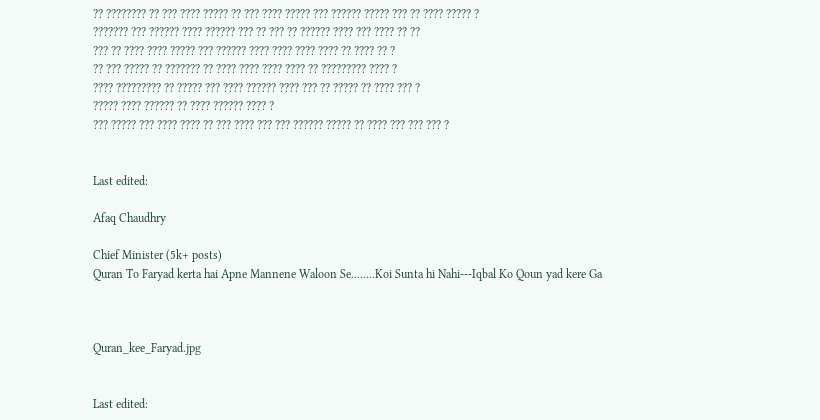?? ???????? ?? ??? ???? ????? ?? ??? ???? ????? ??? ?????? ????? ??? ?? ???? ????? ?
??????? ??? ?????? ???? ?????? ??? ?? ??? ?? ?????? ???? ??? ???? ?? ??
??? ?? ???? ???? ????? ??? ?????? ???? ???? ???? ???? ?? ???? ?? ?
?? ??? ????? ?? ??????? ?? ???? ???? ???? ???? ?? ????????? ???? ?
???? ????????? ?? ????? ??? ???? ?????? ???? ??? ?? ????? ?? ???? ??? ?
????? ???? ?????? ?? ???? ?????? ???? ?
??? ????? ??? ???? ???? ?? ??? ???? ??? ??? ?????? ????? ?? ???? ??? ??? ??? ?


Last edited:

Afaq Chaudhry

Chief Minister (5k+ posts)
Quran To Faryad kerta hai Apne Mannene Waloon Se........Koi Sunta hi Nahi---Iqbal Ko Qoun yad kere Ga



Quran_kee_Faryad.jpg


Last edited: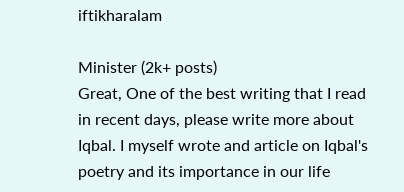iftikharalam

Minister (2k+ posts)
Great, One of the best writing that I read in recent days, please write more about Iqbal. I myself wrote and article on Iqbal's poetry and its importance in our life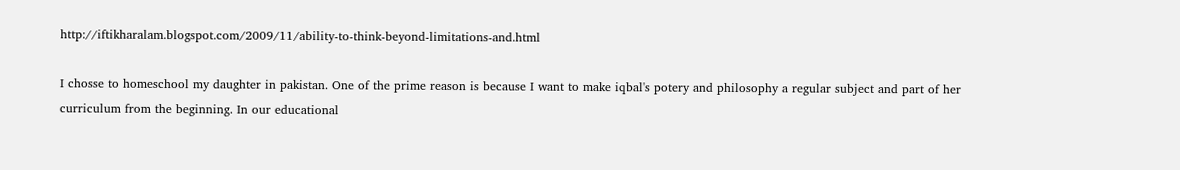http://iftikharalam.blogspot.com/2009/11/ability-to-think-beyond-limitations-and.html

I chosse to homeschool my daughter in pakistan. One of the prime reason is because I want to make iqbal's potery and philosophy a regular subject and part of her curriculum from the beginning. In our educational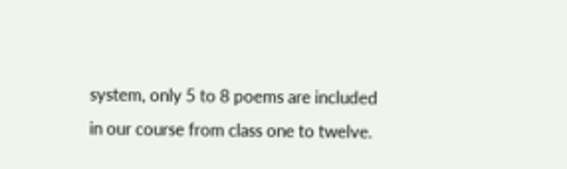system, only 5 to 8 poems are included in our course from class one to twelve.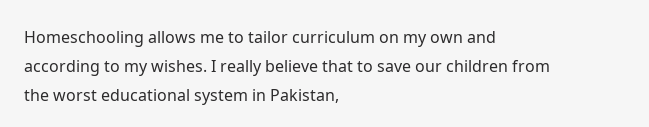Homeschooling allows me to tailor curriculum on my own and according to my wishes. I really believe that to save our children from the worst educational system in Pakistan,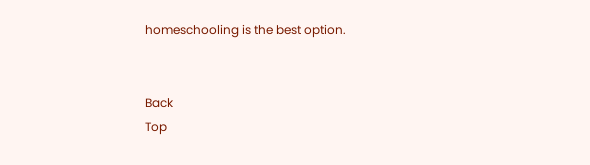homeschooling is the best option.


Back
Top